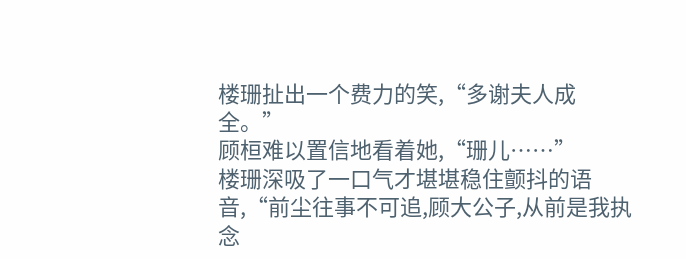楼珊扯出一个费力的笑,“多谢夫人成全。”
顾桓难以置信地看着她,“珊儿……”
楼珊深吸了一口气才堪堪稳住颤抖的语音,“前尘往事不可追,顾大公子,从前是我执念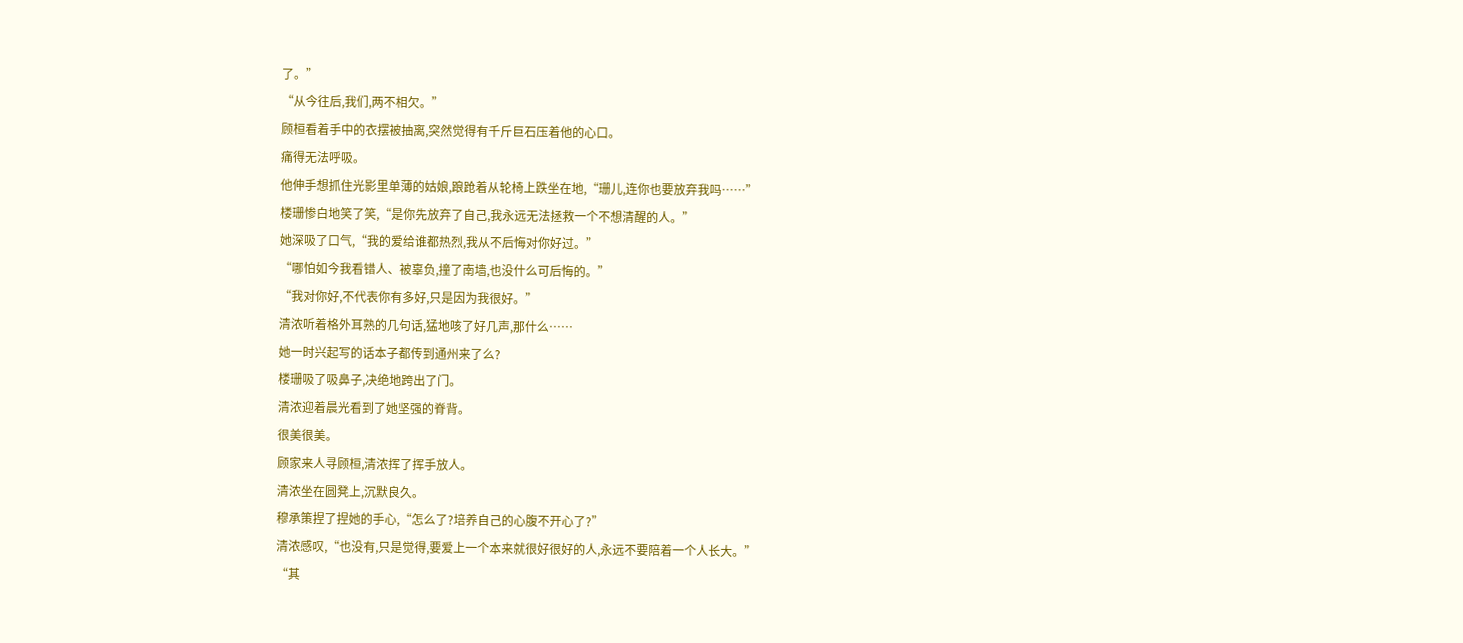了。”
“从今往后,我们,两不相欠。”
顾桓看着手中的衣摆被抽离,突然觉得有千斤巨石压着他的心口。
痛得无法呼吸。
他伸手想抓住光影里单薄的姑娘,踉跄着从轮椅上跌坐在地,“珊儿,连你也要放弃我吗……”
楼珊惨白地笑了笑,“是你先放弃了自己,我永远无法拯救一个不想清醒的人。”
她深吸了口气,“我的爱给谁都热烈,我从不后悔对你好过。”
“哪怕如今我看错人、被辜负,撞了南墙,也没什么可后悔的。”
“我对你好,不代表你有多好,只是因为我很好。”
清浓听着格外耳熟的几句话,猛地咳了好几声,那什么……
她一时兴起写的话本子都传到通州来了么?
楼珊吸了吸鼻子,决绝地跨出了门。
清浓迎着晨光看到了她坚强的脊背。
很美很美。
顾家来人寻顾桓,清浓挥了挥手放人。
清浓坐在圆凳上,沉默良久。
穆承策捏了捏她的手心,“怎么了?培养自己的心腹不开心了?”
清浓感叹,“也没有,只是觉得,要爱上一个本来就很好很好的人,永远不要陪着一个人长大。”
“其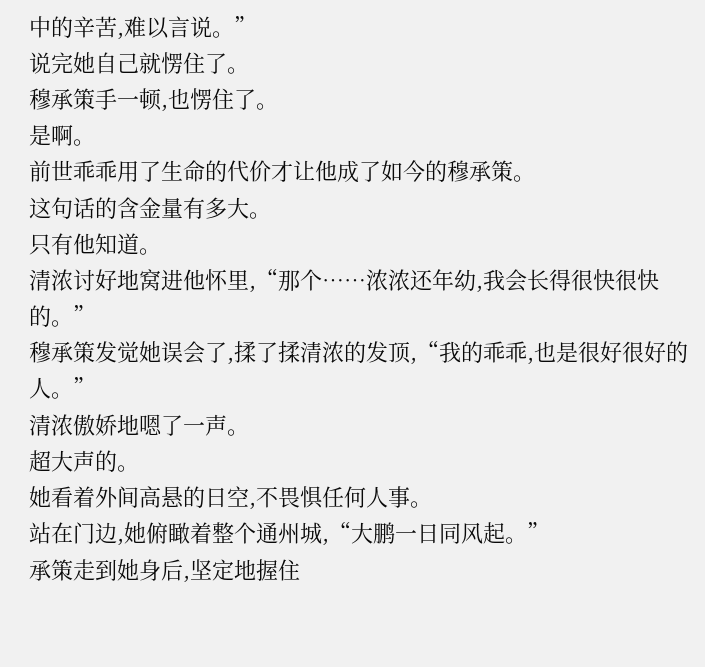中的辛苦,难以言说。”
说完她自己就愣住了。
穆承策手一顿,也愣住了。
是啊。
前世乖乖用了生命的代价才让他成了如今的穆承策。
这句话的含金量有多大。
只有他知道。
清浓讨好地窝进他怀里,“那个……浓浓还年幼,我会长得很快很快的。”
穆承策发觉她误会了,揉了揉清浓的发顶,“我的乖乖,也是很好很好的人。”
清浓傲娇地嗯了一声。
超大声的。
她看着外间高悬的日空,不畏惧任何人事。
站在门边,她俯瞰着整个通州城,“大鹏一日同风起。”
承策走到她身后,坚定地握住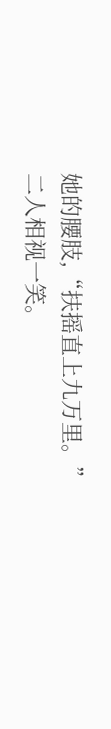她的腰肢,“扶摇直上九万里。”
二人相视一笑。